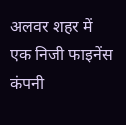अलवर शहर में एक निजी फाइनेंस कंपनी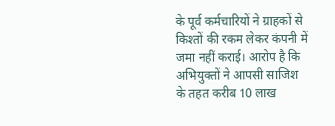के पूर्व कर्मचारियों ने ग्राहकों से किश्तों की रकम लेकर कंपनी में जमा नहीं कराई। आरोप है कि अभियुक्तों ने आपसी साजिश के तहत करीब 10 लाख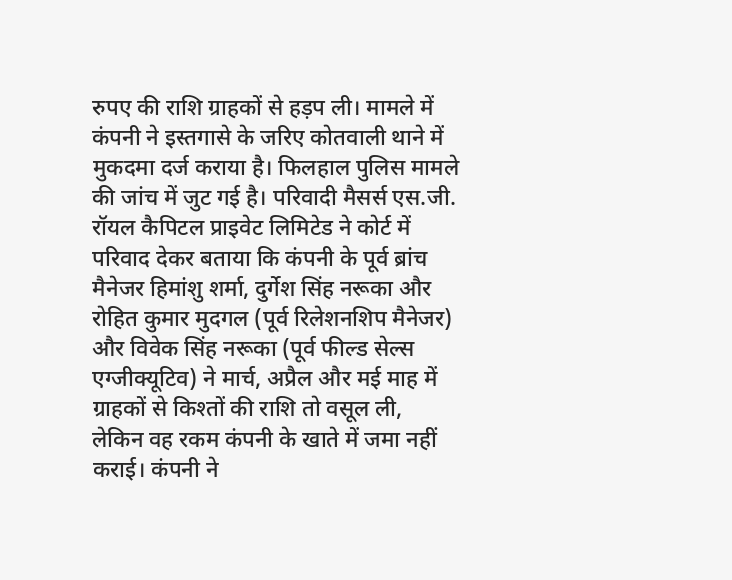रुपए की राशि ग्राहकों से हड़प ली। मामले में कंपनी ने इस्तगासे के जरिए कोतवाली थाने में मुकदमा दर्ज कराया है। फिलहाल पुलिस मामले की जांच में जुट गई है। परिवादी मैसर्स एस.जी. रॉयल कैपिटल प्राइवेट लिमिटेड ने कोर्ट में परिवाद देकर बताया कि कंपनी के पूर्व ब्रांच मैनेजर हिमांशु शर्मा, दुर्गेश सिंह नरूका और रोहित कुमार मुदगल (पूर्व रिलेशनशिप मैनेजर) और विवेक सिंह नरूका (पूर्व फील्ड सेल्स एग्जीक्यूटिव) ने मार्च, अप्रैल और मई माह में ग्राहकों से किश्तों की राशि तो वसूल ली, लेकिन वह रकम कंपनी के खाते में जमा नहीं कराई। कंपनी ने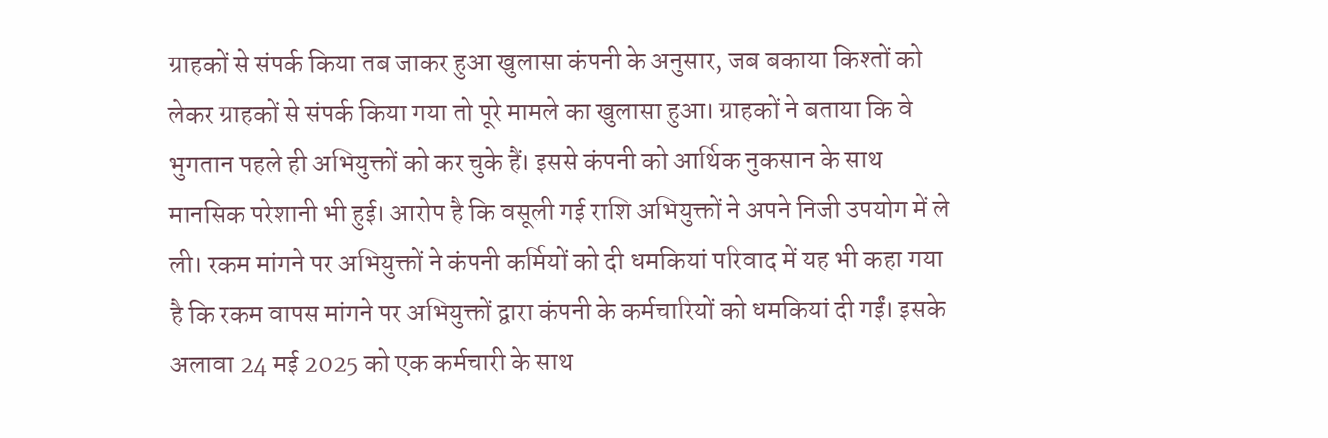ग्राहकों से संपर्क किया तब जाकर हुआ खुलासा कंपनी के अनुसार, जब बकाया किश्तों को लेकर ग्राहकों से संपर्क किया गया तो पूरे मामले का खुलासा हुआ। ग्राहकों ने बताया कि वे भुगतान पहले ही अभियुक्तों को कर चुके हैं। इससे कंपनी को आर्थिक नुकसान के साथ मानसिक परेशानी भी हुई। आरोप है कि वसूली गई राशि अभियुक्तों ने अपने निजी उपयोग में ले ली। रकम मांगने पर अभियुक्तों ने कंपनी कर्मियों को दी धमकियां परिवाद में यह भी कहा गया है कि रकम वापस मांगने पर अभियुक्तों द्वारा कंपनी के कर्मचारियों को धमकियां दी गईं। इसके अलावा 24 मई 2025 को एक कर्मचारी के साथ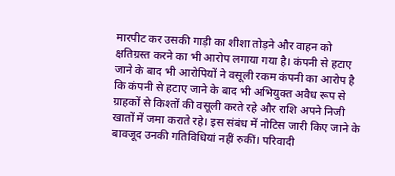मारपीट कर उसकी गाड़ी का शीशा तोड़ने और वाहन को क्षतिग्रस्त करने का भी आरोप लगाया गया है। कंपनी से हटाए जाने के बाद भी आरोपियों ने वसूली रकम कंपनी का आरोप है कि कंपनी से हटाए जाने के बाद भी अभियुक्त अवैध रूप से ग्राहकों से किश्तों की वसूली करते रहे और राशि अपने निजी खातों में जमा कराते रहे। इस संबंध में नोटिस जारी किए जाने के बावजूद उनकी गतिविधियां नहीं रुकीं। परिवादी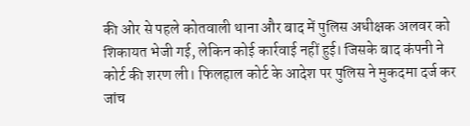की ओर से पहले कोतवाली थाना और बाद में पुलिस अधीक्षक अलवर को शिकायत भेजी गई, लेकिन कोई कार्रवाई नहीं हुई। जिसके बाद कंपनी ने कोर्ट की शरण ली। फिलहाल कोर्ट के आदेश पर पुलिस ने मुकदमा दर्ज कर जांच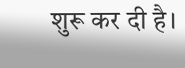शुरू कर दी है।